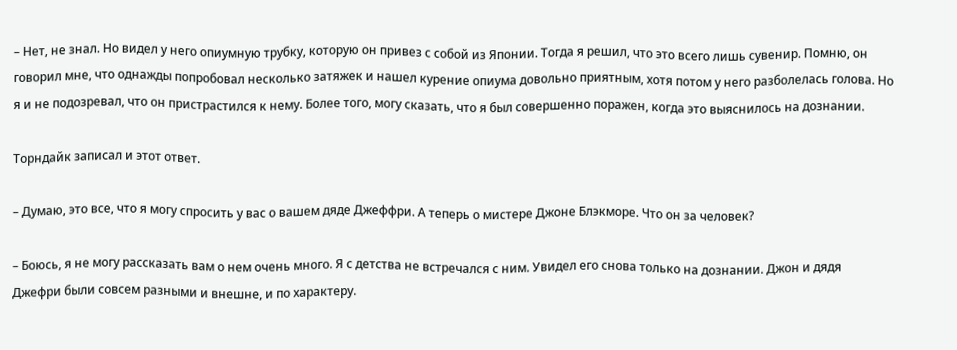– Нет, не знал. Но видел у него опиумную трубку, которую он привез с собой из Японии. Тогда я решил, что это всего лишь сувенир. Помню, он говорил мне, что однажды попробовал несколько затяжек и нашел курение опиума довольно приятным, хотя потом у него разболелась голова. Но я и не подозревал, что он пристрастился к нему. Более того, могу сказать, что я был совершенно поражен, когда это выяснилось на дознании.

Торндайк записал и этот ответ.

– Думаю, это все, что я могу спросить у вас о вашем дяде Джеффри. А теперь о мистере Джоне Блэкморе. Что он за человек?

– Боюсь, я не могу рассказать вам о нем очень много. Я с детства не встречался с ним. Увидел его снова только на дознании. Джон и дядя Джефри были совсем разными и внешне, и по характеру.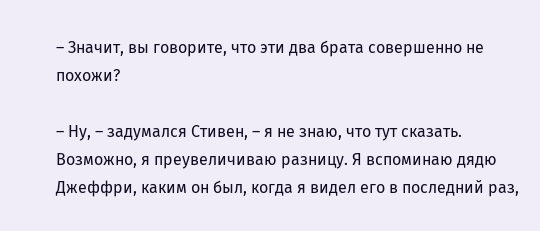– Значит, вы говорите, что эти два брата совершенно не похожи?

– Ну, – задумался Стивен, – я не знаю, что тут сказать. Возможно, я преувеличиваю разницу. Я вспоминаю дядю Джеффри, каким он был, когда я видел его в последний раз,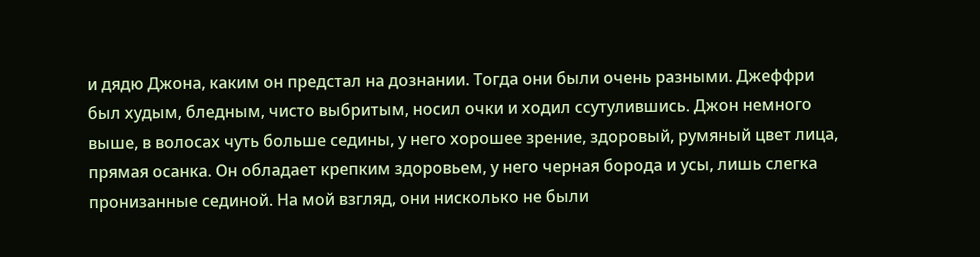и дядю Джона, каким он предстал на дознании. Тогда они были очень разными. Джеффри был худым, бледным, чисто выбритым, носил очки и ходил ссутулившись. Джон немного выше, в волосах чуть больше седины, у него хорошее зрение, здоровый, румяный цвет лица, прямая осанка. Он обладает крепким здоровьем, у него черная борода и усы, лишь слегка пронизанные сединой. На мой взгляд, они нисколько не были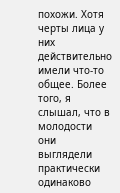похожи. Хотя черты лица у них действительно имели что-то общее. Более того, я слышал, что в молодости они выглядели практически одинаково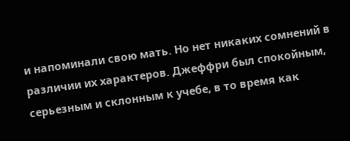и напоминали свою мать. Но нет никаких сомнений в различии их характеров. Джеффри был спокойным, серьезным и склонным к учебе, в то время как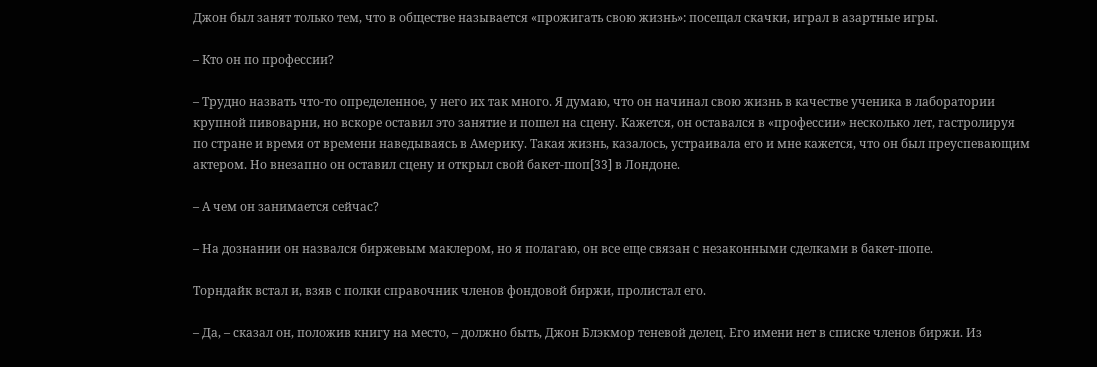Джон был занят только тем, что в обществе называется «прожигать свою жизнь»: посещал скачки, играл в азартные игры.

– Кто он по профессии?

– Трудно назвать что-то определенное, у него их так много. Я думаю, что он начинал свою жизнь в качестве ученика в лаборатории крупной пивоварни, но вскоре оставил это занятие и пошел на сцену. Кажется, он оставался в «профессии» несколько лет, гастролируя по стране и время от времени наведываясь в Америку. Такая жизнь, казалось, устраивала его и мне кажется, что он был преуспевающим актером. Но внезапно он оставил сцену и открыл свой бакет-шоп[33] в Лондоне.

– А чем он занимается сейчас?

– На дознании он назвался биржевым маклером, но я полагаю, он все еще связан с незаконными сделками в бакет-шопе.

Торндайк встал и, взяв с полки справочник членов фондовой биржи, пролистал его.

– Да, – сказал он, положив книгу на место, – должно быть, Джон Блэкмор теневой делец. Его имени нет в списке членов биржи. Из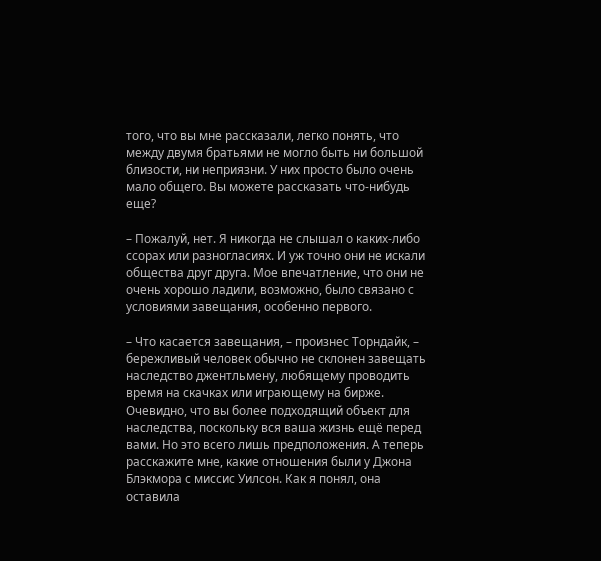того, что вы мне рассказали, легко понять, что между двумя братьями не могло быть ни большой близости, ни неприязни. У них просто было очень мало общего. Вы можете рассказать что-нибудь еще?

– Пожалуй, нет. Я никогда не слышал о каких-либо ссорах или разногласиях. И уж точно они не искали общества друг друга. Мое впечатление, что они не очень хорошо ладили, возможно, было связано с условиями завещания, особенно первого.

– Что касается завещания, – произнес Торндайк, – бережливый человек обычно не склонен завещать наследство джентльмену, любящему проводить время на скачках или играющему на бирже. Очевидно, что вы более подходящий объект для наследства, поскольку вся ваша жизнь ещё перед вами. Но это всего лишь предположения. А теперь расскажите мне, какие отношения были у Джона Блэкмора с миссис Уилсон. Как я понял, она оставила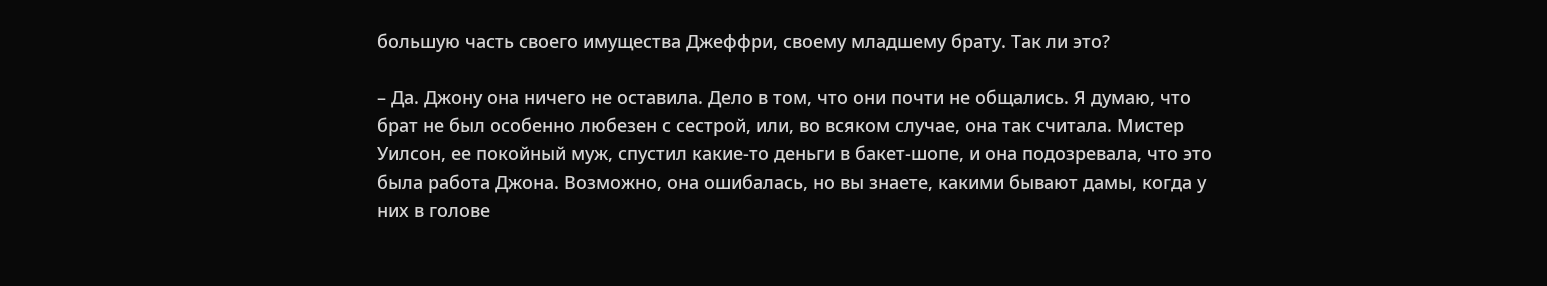большую часть своего имущества Джеффри, своему младшему брату. Так ли это?

– Да. Джону она ничего не оставила. Дело в том, что они почти не общались. Я думаю, что брат не был особенно любезен с сестрой, или, во всяком случае, она так считала. Мистер Уилсон, ее покойный муж, спустил какие-то деньги в бакет-шопе, и она подозревала, что это была работа Джона. Возможно, она ошибалась, но вы знаете, какими бывают дамы, когда у них в голове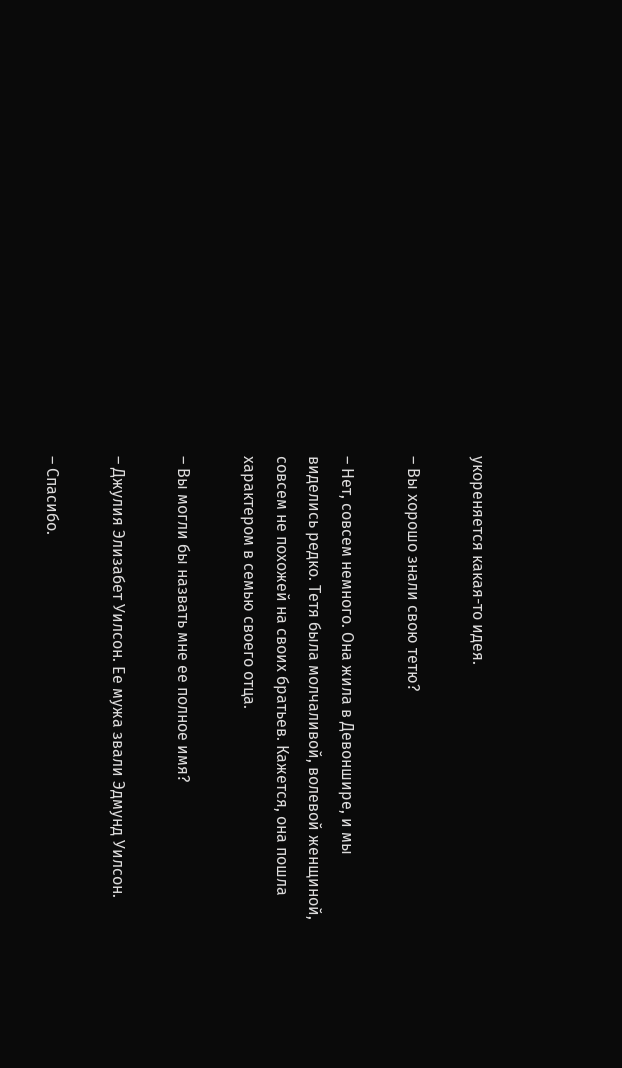укореняется какая-то идея.

– Вы хорошо знали свою тетю?

– Нет, совсем немного. Она жила в Девоншире, и мы виделись редко. Тетя была молчаливой, волевой женщиной, совсем не похожей на своих братьев. Кажется, она пошла характером в семью своего отца.

– Вы могли бы назвать мне ее полное имя?

– Джулия Элизабет Уилсон. Ее мужа звали Эдмунд Уилсон.

– Спасибо.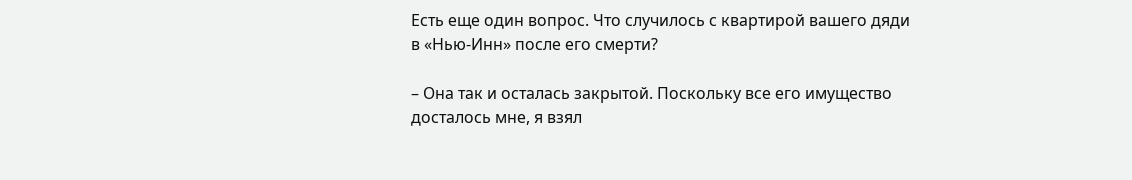Есть еще один вопрос. Что случилось с квартирой вашего дяди в «Нью-Инн» после его смерти?

– Она так и осталась закрытой. Поскольку все его имущество досталось мне, я взял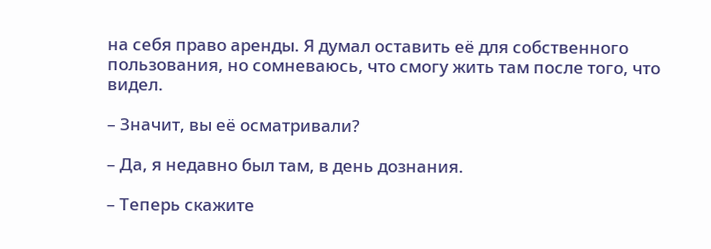на себя право аренды. Я думал оставить её для собственного пользования, но сомневаюсь, что смогу жить там после того, что видел.

– Значит, вы её осматривали?

– Да, я недавно был там, в день дознания.

– Теперь скажите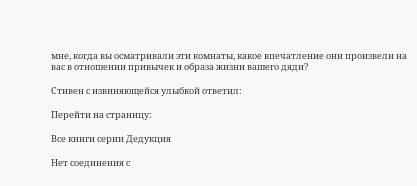мне, когда вы осматривали эти комнаты, какое впечатление они произвели на вас в отношении привычек и образа жизни вашего дяди?

Стивен с извиняющейся улыбкой ответил:

Перейти на страницу:

Все книги серии Дедукция

Нет соединения с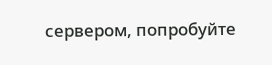сервером, попробуйте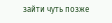зайти чуть позже